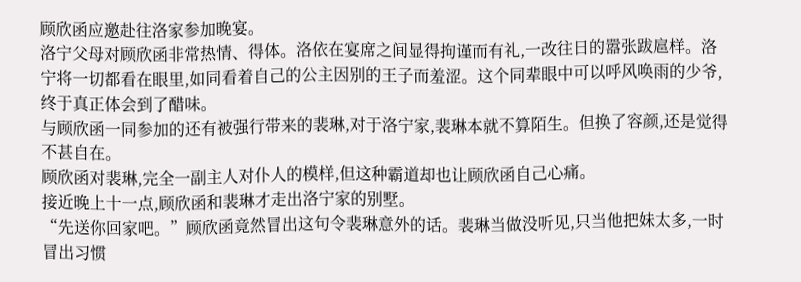顾欣函应邀赴往洛家参加晚宴。
洛宁父母对顾欣函非常热情、得体。洛依在宴席之间显得拘谨而有礼,一改往日的嚣张跋扈样。洛宁将一切都看在眼里,如同看着自己的公主因别的王子而羞涩。这个同辈眼中可以呼风唤雨的少爷,终于真正体会到了醋味。
与顾欣函一同参加的还有被强行带来的裴琳,对于洛宁家,裴琳本就不算陌生。但换了容颜,还是觉得不甚自在。
顾欣函对裴琳,完全一副主人对仆人的模样,但这种霸道却也让顾欣函自己心痛。
接近晚上十一点,顾欣函和裴琳才走出洛宁家的别墅。
“先送你回家吧。”顾欣函竟然冒出这句令裴琳意外的话。裴琳当做没听见,只当他把妹太多,一时冒出习惯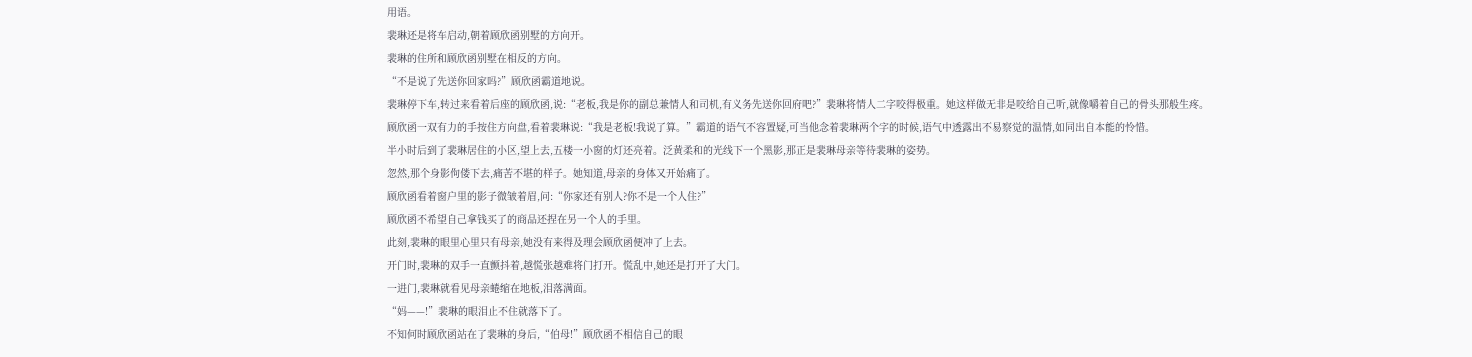用语。
裴琳还是将车启动,朝着顾欣函别墅的方向开。
裴琳的住所和顾欣函别墅在相反的方向。
“不是说了先送你回家吗?”顾欣函霸道地说。
裴琳停下车,转过来看着后座的顾欣函,说:“老板,我是你的副总兼情人和司机,有义务先送你回府吧?”裴琳将情人二字咬得极重。她这样做无非是咬给自己听,就像嚼着自己的骨头那般生疼。
顾欣函一双有力的手按住方向盘,看着裴琳说:“我是老板!我说了算。”霸道的语气不容置疑,可当他念着裴琳两个字的时候,语气中透露出不易察觉的温情,如同出自本能的怜惜。
半小时后到了裴琳居住的小区,望上去,五楼一小窗的灯还亮着。泛黄柔和的光线下一个黑影,那正是裴琳母亲等待裴琳的姿势。
忽然,那个身影佝偻下去,痛苦不堪的样子。她知道,母亲的身体又开始痛了。
顾欣函看着窗户里的影子微皱着眉,问:“你家还有别人?你不是一个人住?”
顾欣函不希望自己拿钱买了的商品还捏在另一个人的手里。
此刻,裴琳的眼里心里只有母亲,她没有来得及理会顾欣函便冲了上去。
开门时,裴琳的双手一直颤抖着,越慌张越难将门打开。慌乱中,她还是打开了大门。
一进门,裴琳就看见母亲蜷缩在地板,泪落满面。
“妈——!”裴琳的眼泪止不住就落下了。
不知何时顾欣函站在了裴琳的身后,“伯母!”顾欣函不相信自己的眼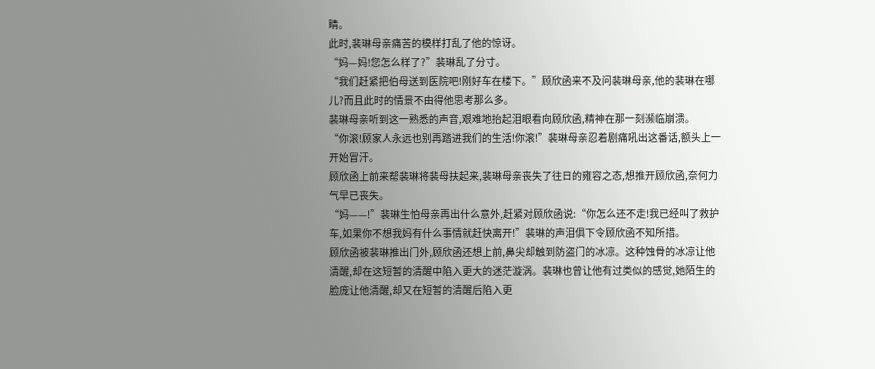睛。
此时,裴琳母亲痛苦的模样打乱了他的惊讶。
“妈—妈!您怎么样了?”裴琳乱了分寸。
“我们赶紧把伯母送到医院吧!刚好车在楼下。”顾欣函来不及问裴琳母亲,他的裴琳在哪儿?而且此时的情景不由得他思考那么多。
裴琳母亲听到这一熟悉的声音,艰难地抬起泪眼看向顾欣函,精神在那一刻濒临崩溃。
“你滚!顾家人永远也别再踏进我们的生活!你滚!”裴琳母亲忍着剧痛吼出这番话,额头上一开始冒汗。
顾欣函上前来帮裴琳将裴母扶起来,裴琳母亲丧失了往日的雍容之态,想推开顾欣函,奈何力气早已丧失。
“妈——!”裴琳生怕母亲再出什么意外,赶紧对顾欣函说:“你怎么还不走!我已经叫了救护车,如果你不想我妈有什么事情就赶快离开!”裴琳的声泪俱下令顾欣函不知所措。
顾欣函被裴琳推出门外,顾欣函还想上前,鼻尖却触到防盗门的冰凉。这种蚀骨的冰凉让他清醒,却在这短暂的清醒中陷入更大的迷茫漩涡。裴琳也曾让他有过类似的感觉,她陌生的脸庞让他清醒,却又在短暂的清醒后陷入更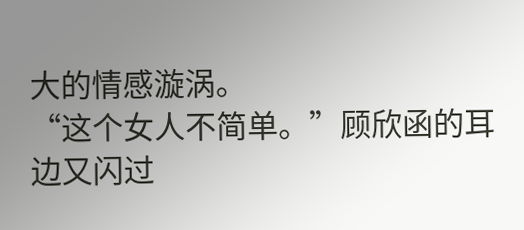大的情感漩涡。
“这个女人不简单。”顾欣函的耳边又闪过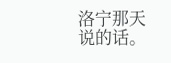洛宁那天说的话。